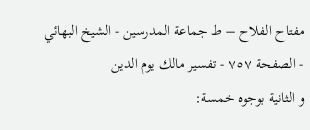مفتاح الفلاح – ط جماعة المدرسين - الشيخ البهائي - الصفحة ٧٥٧ - تفسير مالك يوم الدين
و الثانية بوجوه خمسة: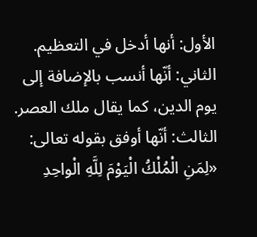الأول: أنها أدخل في التعظيم.
الثاني: أنّها أنسب بالإضافة إلى يوم الدين، كما يقال ملك العصر.
الثالث: أنّها أوفق بقوله تعالى: «لِمَنِ الْمُلْكُ الْيَوْمَ لِلَّهِ الْواحِدِ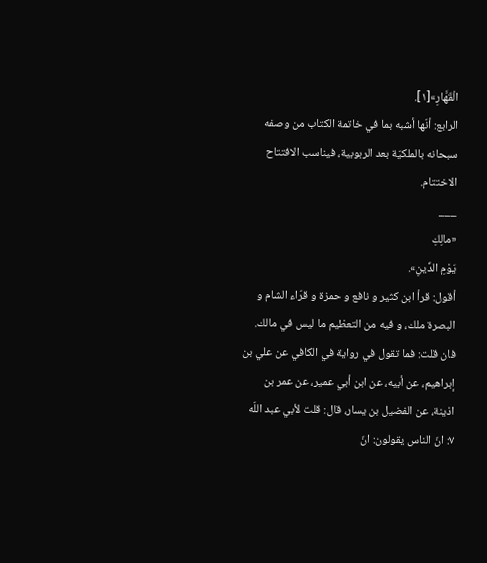الْقَهَّارِ»[١].
الرابع: أنّها أشبه بما في خاتمة الكتاب من وصفه سبحانه بالملكيّة بعد الربوبية، فيناسب الافتتاح الاختتام.
___
«مالِكِ
يَوْمِ الدِّينِ».
أقول: قرأ ابن كثير و نافع و حمزة و قرّاء الشام و البصرة ملك، و فيه من التعظيم ما ليس في مالك.
فان قلت: فما تقول في رواية في الكافي عن علي بن إبراهيم، عن أبيه، عن ابن أبي عمير، عن عمر بن اذينة، عن الفضيل بن يسار، قال: قلت لأبي عبد اللّه ٧: انّ الناس يقولون: انّ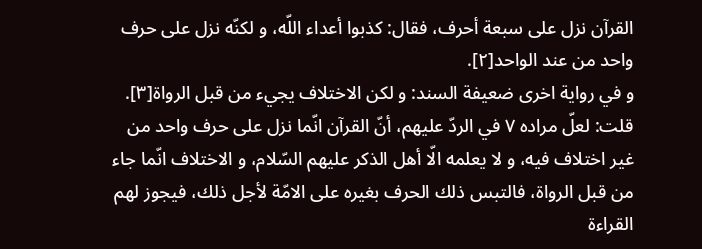القرآن نزل على سبعة أحرف، فقال: كذبوا أعداء اللّه، و لكنّه نزل على حرف واحد من عند الواحد[٢].
و في رواية اخرى ضعيفة السند: و لكن الاختلاف يجيء من قبل الرواة[٣].
قلت: لعلّ مراده ٧ في الردّ عليهم، أنّ القرآن انّما نزل على حرف واحد من غير اختلاف فيه، و لا يعلمه الّا أهل الذكر عليهم السّلام، و الاختلاف انّما جاء من قبل الرواة، فالتبس ذلك الحرف بغيره على الامّة لأجل ذلك، فيجوز لهم القراءة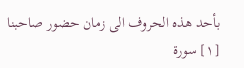بأحد هذه الحروف الى زمان حضور صاحبنا
[١] سورة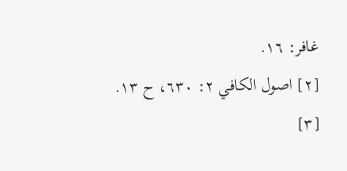غافر: ١٦.
[٢] اصول الكافي ٢: ٦٣٠، ح ١٣.
[٣]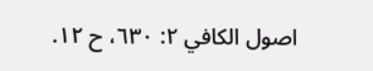اصول الكافي ٢: ٦٣٠، ح ١٢.